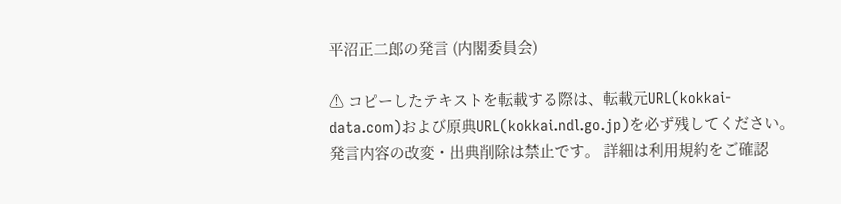平沼正二郎の発言 (内閣委員会)

⚠ コピーしたテキストを転載する際は、転載元URL(kokkai-data.com)および原典URL(kokkai.ndl.go.jp)を必ず残してください。発言内容の改変・出典削除は禁止です。 詳細は利用規約をご確認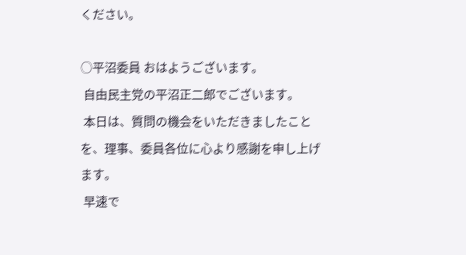ください。

○平沼委員 おはようございます。
 自由民主党の平沼正二郎でございます。
 本日は、質問の機会をいただきましたことを、理事、委員各位に心より感謝を申し上げます。
 早速で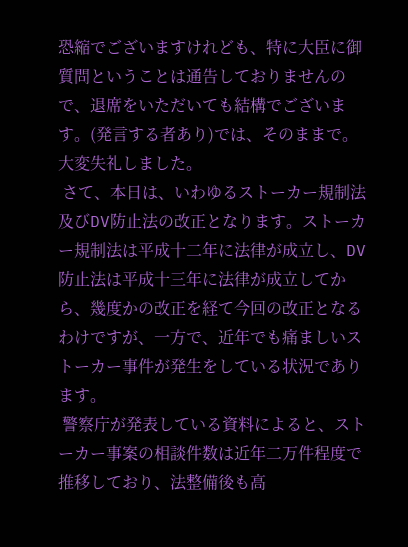恐縮でございますけれども、特に大臣に御質問ということは通告しておりませんので、退席をいただいても結構でございます。(発言する者あり)では、そのままで。大変失礼しました。
 さて、本日は、いわゆるストーカー規制法及びDV防止法の改正となります。ストーカー規制法は平成十二年に法律が成立し、DV防止法は平成十三年に法律が成立してから、幾度かの改正を経て今回の改正となるわけですが、一方で、近年でも痛ましいストーカー事件が発生をしている状況であります。
 警察庁が発表している資料によると、ストーカー事案の相談件数は近年二万件程度で推移しており、法整備後も高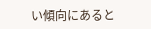い傾向にあると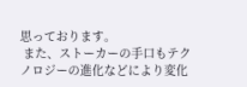思っております。
 また、ストーカーの手口もテクノロジーの進化などにより変化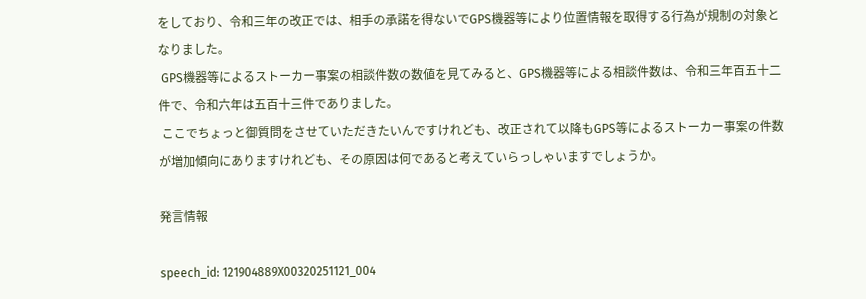をしており、令和三年の改正では、相手の承諾を得ないでGPS機器等により位置情報を取得する行為が規制の対象となりました。
 GPS機器等によるストーカー事案の相談件数の数値を見てみると、GPS機器等による相談件数は、令和三年百五十二件で、令和六年は五百十三件でありました。
 ここでちょっと御質問をさせていただきたいんですけれども、改正されて以降もGPS等によるストーカー事案の件数が増加傾向にありますけれども、その原因は何であると考えていらっしゃいますでしょうか。

発言情報

speech_id: 121904889X00320251121_004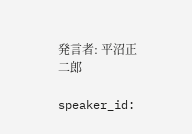発言者: 平沼正二郎

speaker_id: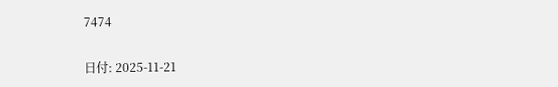7474

日付: 2025-11-21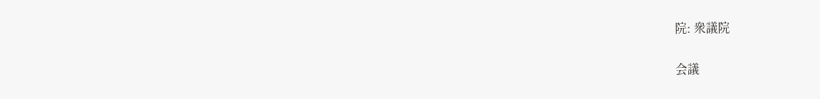院: 衆議院

会議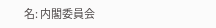名: 内閣委員会